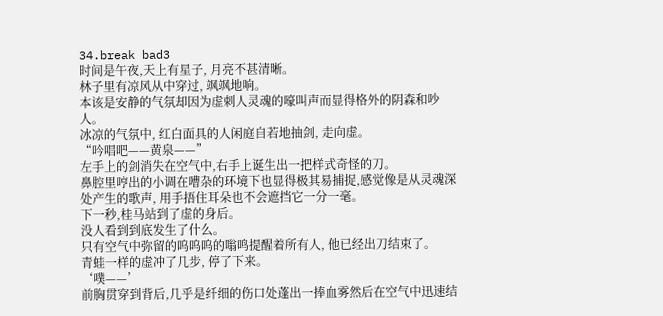34.break bad3
时间是午夜,天上有星子, 月亮不甚清晰。
林子里有凉风从中穿过, 飒飒地响。
本该是安静的气氛却因为虚刺人灵魂的嚎叫声而显得格外的阴森和吵人。
冰凉的气氛中, 红白面具的人闲庭自若地抽剑, 走向虚。
“吟唱吧——黄泉——”
左手上的剑消失在空气中,右手上诞生出一把样式奇怪的刀。
鼻腔里哼出的小调在嘈杂的环境下也显得极其易捕捉,感觉像是从灵魂深处产生的歌声, 用手捂住耳朵也不会遮挡它一分一毫。
下一秒,桂马站到了虚的身后。
没人看到到底发生了什么。
只有空气中弥留的呜呜呜的嗡鸣提醒着所有人, 他已经出刀结束了。
青蛙一样的虚冲了几步, 停了下来。
‘噗——’
前胸贯穿到背后,几乎是纤细的伤口处蓬出一捧血雾然后在空气中迅速结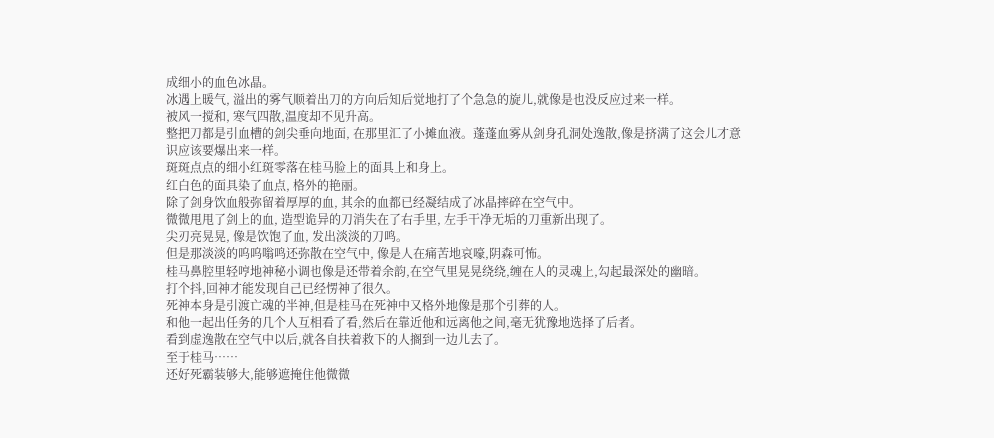成细小的血色冰晶。
冰遇上暖气, 溢出的雾气顺着出刀的方向后知后觉地打了个急急的旋儿,就像是也没反应过来一样。
被风一搅和, 寒气四散,温度却不见升高。
整把刀都是引血槽的剑尖垂向地面, 在那里汇了小摊血液。蓬蓬血雾从剑身孔洞处逸散,像是挤满了这会儿才意识应该要爆出来一样。
斑斑点点的细小红斑零落在桂马脸上的面具上和身上。
红白色的面具染了血点, 格外的艳丽。
除了剑身饮血般弥留着厚厚的血, 其余的血都已经凝结成了冰晶摔碎在空气中。
微微甩甩了剑上的血, 造型诡异的刀消失在了右手里, 左手干净无垢的刀重新出现了。
尖刃亮晃晃, 像是饮饱了血, 发出淡淡的刀鸣。
但是那淡淡的呜呜嗡鸣还弥散在空气中, 像是人在痛苦地哀嚎,阴森可怖。
桂马鼻腔里轻哼地神秘小调也像是还带着余韵,在空气里晃晃绕绕,缠在人的灵魂上,勾起最深处的幽暗。
打个抖,回神才能发现自己已经愣神了很久。
死神本身是引渡亡魂的半神,但是桂马在死神中又格外地像是那个引葬的人。
和他一起出任务的几个人互相看了看,然后在靠近他和远离他之间,毫无犹豫地选择了后者。
看到虚逸散在空气中以后,就各自扶着救下的人搁到一边儿去了。
至于桂马……
还好死霸装够大,能够遮掩住他微微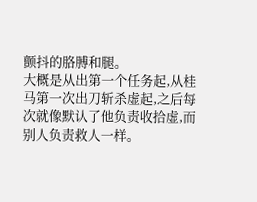颤抖的胳膊和腿。
大概是从出第一个任务起,从桂马第一次出刀斩杀虚起,之后每次就像默认了他负责收拾虚,而别人负责救人一样。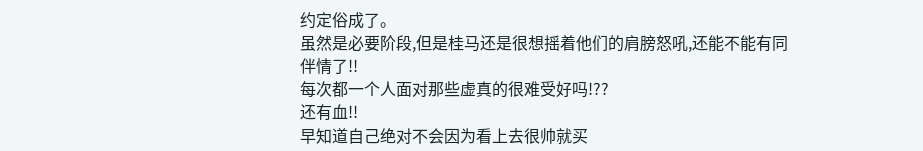约定俗成了。
虽然是必要阶段,但是桂马还是很想摇着他们的肩膀怒吼,还能不能有同伴情了!!
每次都一个人面对那些虚真的很难受好吗!??
还有血!!
早知道自己绝对不会因为看上去很帅就买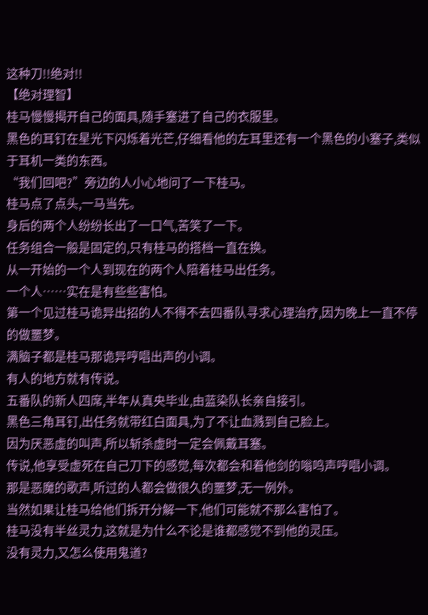这种刀!!绝对!!
【绝对理智】
桂马慢慢揭开自己的面具,随手塞进了自己的衣服里。
黑色的耳钉在星光下闪烁着光芒,仔细看他的左耳里还有一个黑色的小塞子,类似于耳机一类的东西。
“我们回吧?”旁边的人小心地问了一下桂马。
桂马点了点头,一马当先。
身后的两个人纷纷长出了一口气,苦笑了一下。
任务组合一般是固定的,只有桂马的搭档一直在换。
从一开始的一个人到现在的两个人陪着桂马出任务。
一个人……实在是有些些害怕。
第一个见过桂马诡异出招的人不得不去四番队寻求心理治疗,因为晚上一直不停的做噩梦。
满脑子都是桂马那诡异哼唱出声的小调。
有人的地方就有传说。
五番队的新人四席,半年从真央毕业,由蓝染队长亲自接引。
黑色三角耳钉,出任务就带红白面具,为了不让血溅到自己脸上。
因为厌恶虚的叫声,所以斩杀虚时一定会佩戴耳塞。
传说,他享受虚死在自己刀下的感觉,每次都会和着他剑的嗡鸣声哼唱小调。
那是恶魔的歌声,听过的人都会做很久的噩梦,无一例外。
当然如果让桂马给他们拆开分解一下,他们可能就不那么害怕了。
桂马没有半丝灵力,这就是为什么不论是谁都感觉不到他的灵压。
没有灵力,又怎么使用鬼道?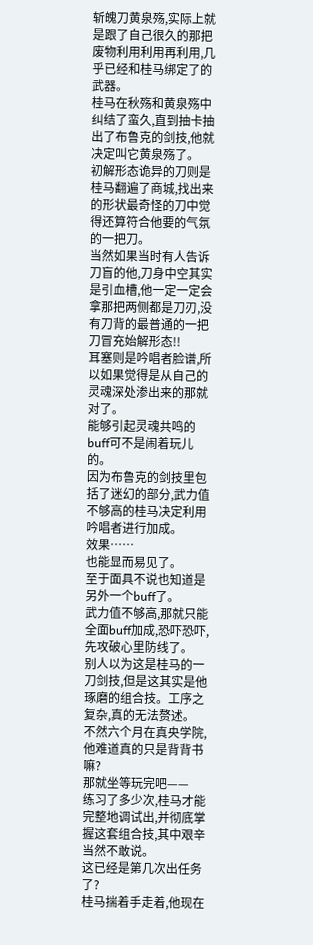斩魄刀黄泉殇,实际上就是跟了自己很久的那把废物利用利用再利用,几乎已经和桂马绑定了的武器。
桂马在秋殇和黄泉殇中纠结了蛮久,直到抽卡抽出了布鲁克的剑技,他就决定叫它黄泉殇了。
初解形态诡异的刀则是桂马翻遍了商城,找出来的形状最奇怪的刀中觉得还算符合他要的气氛的一把刀。
当然如果当时有人告诉刀盲的他,刀身中空其实是引血槽,他一定一定会拿那把两侧都是刀刃,没有刀背的最普通的一把刀冒充始解形态!!
耳塞则是吟唱者脸谱,所以如果觉得是从自己的灵魂深处渗出来的那就对了。
能够引起灵魂共鸣的buff可不是闹着玩儿的。
因为布鲁克的剑技里包括了迷幻的部分,武力值不够高的桂马决定利用吟唱者进行加成。
效果……
也能显而易见了。
至于面具不说也知道是另外一个buff了。
武力值不够高,那就只能全面buff加成,恐吓恐吓,先攻破心里防线了。
别人以为这是桂马的一刀剑技,但是这其实是他琢磨的组合技。工序之复杂,真的无法赘述。
不然六个月在真央学院,他难道真的只是背背书嘛?
那就坐等玩完吧——
练习了多少次,桂马才能完整地调试出,并彻底掌握这套组合技,其中艰辛当然不敢说。
这已经是第几次出任务了?
桂马揣着手走着,他现在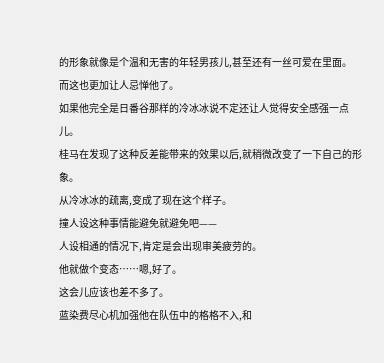的形象就像是个温和无害的年轻男孩儿,甚至还有一丝可爱在里面。
而这也更加让人忌惮他了。
如果他完全是日番谷那样的冷冰冰说不定还让人觉得安全感强一点儿。
桂马在发现了这种反差能带来的效果以后,就稍微改变了一下自己的形象。
从冷冰冰的疏离,变成了现在这个样子。
撞人设这种事情能避免就避免吧——
人设相通的情况下,肯定是会出现审美疲劳的。
他就做个变态……嗯,好了。
这会儿应该也差不多了。
蓝染费尽心机加强他在队伍中的格格不入,和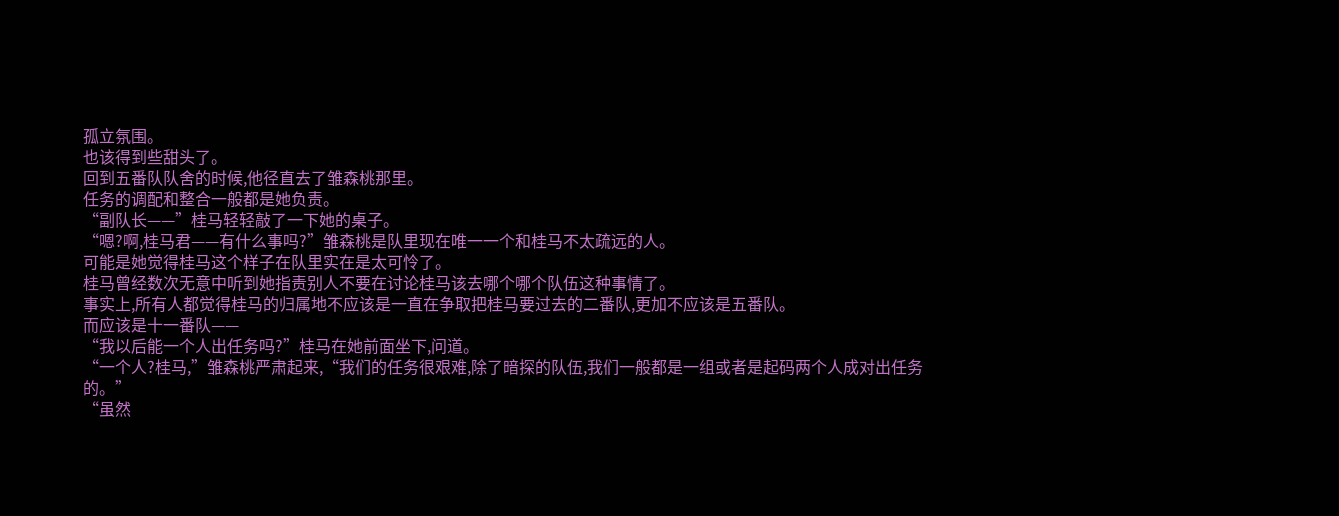孤立氛围。
也该得到些甜头了。
回到五番队队舍的时候,他径直去了雏森桃那里。
任务的调配和整合一般都是她负责。
“副队长——”桂马轻轻敲了一下她的桌子。
“嗯?啊,桂马君——有什么事吗?”雏森桃是队里现在唯一一个和桂马不太疏远的人。
可能是她觉得桂马这个样子在队里实在是太可怜了。
桂马曾经数次无意中听到她指责别人不要在讨论桂马该去哪个哪个队伍这种事情了。
事实上,所有人都觉得桂马的归属地不应该是一直在争取把桂马要过去的二番队,更加不应该是五番队。
而应该是十一番队——
“我以后能一个人出任务吗?”桂马在她前面坐下,问道。
“一个人?桂马,”雏森桃严肃起来,“我们的任务很艰难,除了暗探的队伍,我们一般都是一组或者是起码两个人成对出任务的。”
“虽然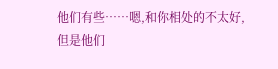他们有些……嗯,和你相处的不太好,但是他们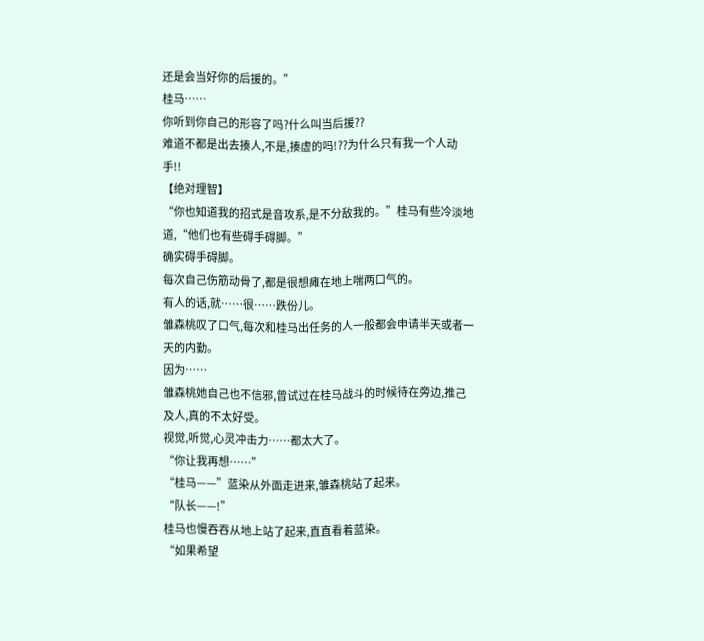还是会当好你的后援的。”
桂马……
你听到你自己的形容了吗?什么叫当后援??
难道不都是出去揍人,不是,揍虚的吗!??为什么只有我一个人动手!!
【绝对理智】
“你也知道我的招式是音攻系,是不分敌我的。”桂马有些冷淡地道,“他们也有些碍手碍脚。”
确实碍手碍脚。
每次自己伤筋动骨了,都是很想瘫在地上喘两口气的。
有人的话,就……很……跌份儿。
雏森桃叹了口气,每次和桂马出任务的人一般都会申请半天或者一天的内勤。
因为……
雏森桃她自己也不信邪,曾试过在桂马战斗的时候待在旁边,推己及人,真的不太好受。
视觉,听觉,心灵冲击力……都太大了。
“你让我再想……”
“桂马——”蓝染从外面走进来,雏森桃站了起来。
“队长——!”
桂马也慢吞吞从地上站了起来,直直看着蓝染。
“如果希望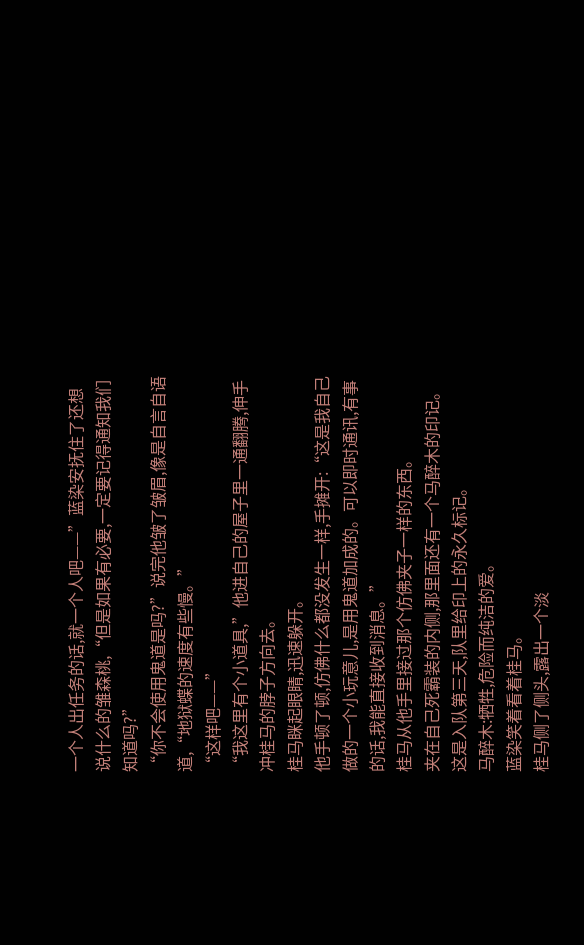一个人出任务的话,就一个人吧——”蓝染安抚住了还想说什么的雏森桃,“但是如果有必要,一定要记得通知我们知道吗?”
“你不会使用鬼道是吗?”说完他皱了皱眉,像是自言自语道,“地狱蝶的速度有些慢。”
“这样吧——”
“我这里有个小道具,”他进自己的屋子里一通翻腾,伸手冲桂马的脖子方向去。
桂马眯起眼睛,迅速躲开。
他手顿了顿,仿佛什么都没发生一样,手摊开:“这是我自己做的一个小玩意儿,是用鬼道加成的。可以即时通讯,有事的话,我能直接收到消息。”
桂马从他手里接过那个仿佛夹子一样的东西。
夹在自己死霸装的内侧,那里面还有一个马醉木的印记。
这是入队第三天,队里给印上的永久标记。
马醉木:牺牲,危险而纯洁的爱。
蓝染笑着看着桂马。
桂马侧了侧头,露出一个淡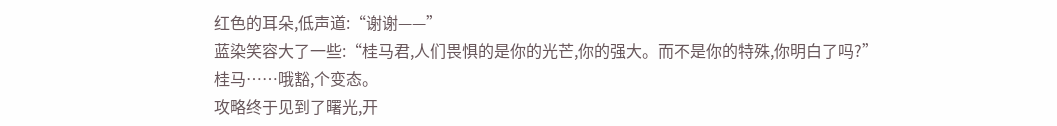红色的耳朵,低声道:“谢谢——”
蓝染笑容大了一些:“桂马君,人们畏惧的是你的光芒,你的强大。而不是你的特殊,你明白了吗?”
桂马……哦豁,个变态。
攻略终于见到了曙光,开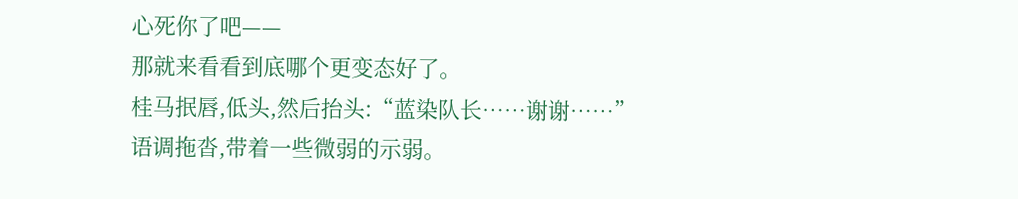心死你了吧——
那就来看看到底哪个更变态好了。
桂马抿唇,低头,然后抬头:“蓝染队长……谢谢……”
语调拖沓,带着一些微弱的示弱。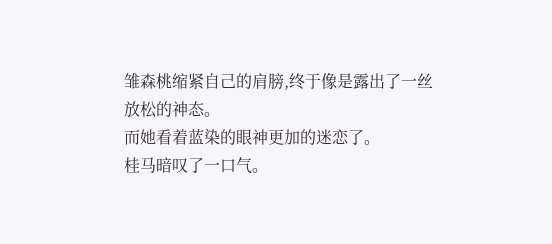雏森桃缩紧自己的肩膀,终于像是露出了一丝放松的神态。
而她看着蓝染的眼神更加的迷恋了。
桂马暗叹了一口气。